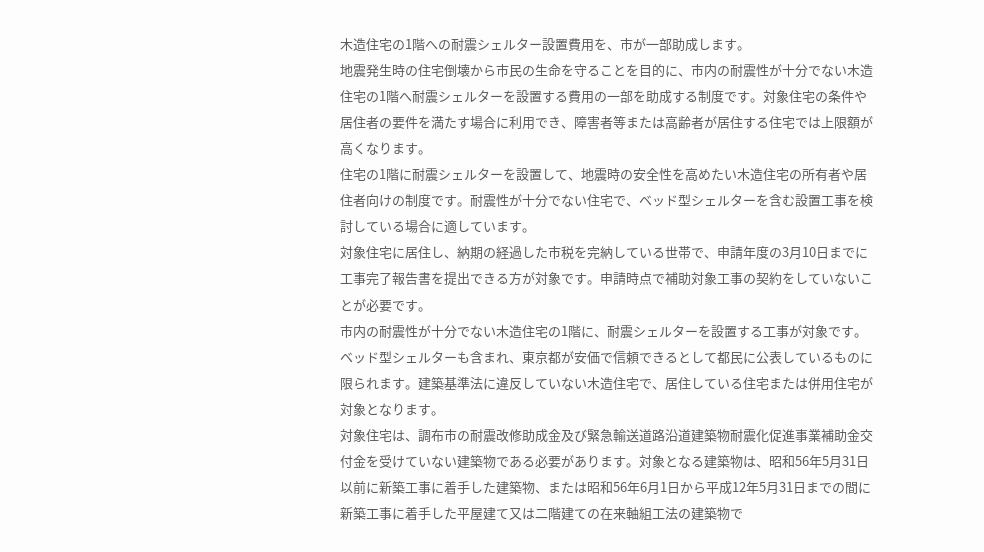木造住宅の1階への耐震シェルター設置費用を、市が一部助成します。
地震発生時の住宅倒壊から市民の生命を守ることを目的に、市内の耐震性が十分でない木造住宅の1階へ耐震シェルターを設置する費用の一部を助成する制度です。対象住宅の条件や居住者の要件を満たす場合に利用でき、障害者等または高齢者が居住する住宅では上限額が高くなります。
住宅の1階に耐震シェルターを設置して、地震時の安全性を高めたい木造住宅の所有者や居住者向けの制度です。耐震性が十分でない住宅で、ベッド型シェルターを含む設置工事を検討している場合に適しています。
対象住宅に居住し、納期の経過した市税を完納している世帯で、申請年度の3月10日までに工事完了報告書を提出できる方が対象です。申請時点で補助対象工事の契約をしていないことが必要です。
市内の耐震性が十分でない木造住宅の1階に、耐震シェルターを設置する工事が対象です。ベッド型シェルターも含まれ、東京都が安価で信頼できるとして都民に公表しているものに限られます。建築基準法に違反していない木造住宅で、居住している住宅または併用住宅が対象となります。
対象住宅は、調布市の耐震改修助成金及び緊急輸送道路沿道建築物耐震化促進事業補助金交付金を受けていない建築物である必要があります。対象となる建築物は、昭和56年5月31日以前に新築工事に着手した建築物、または昭和56年6月1日から平成12年5月31日までの間に新築工事に着手した平屋建て又は二階建ての在来軸組工法の建築物で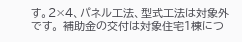す。2×4、パネル工法、型式工法は対象外です。 補助金の交付は対象住宅1棟につ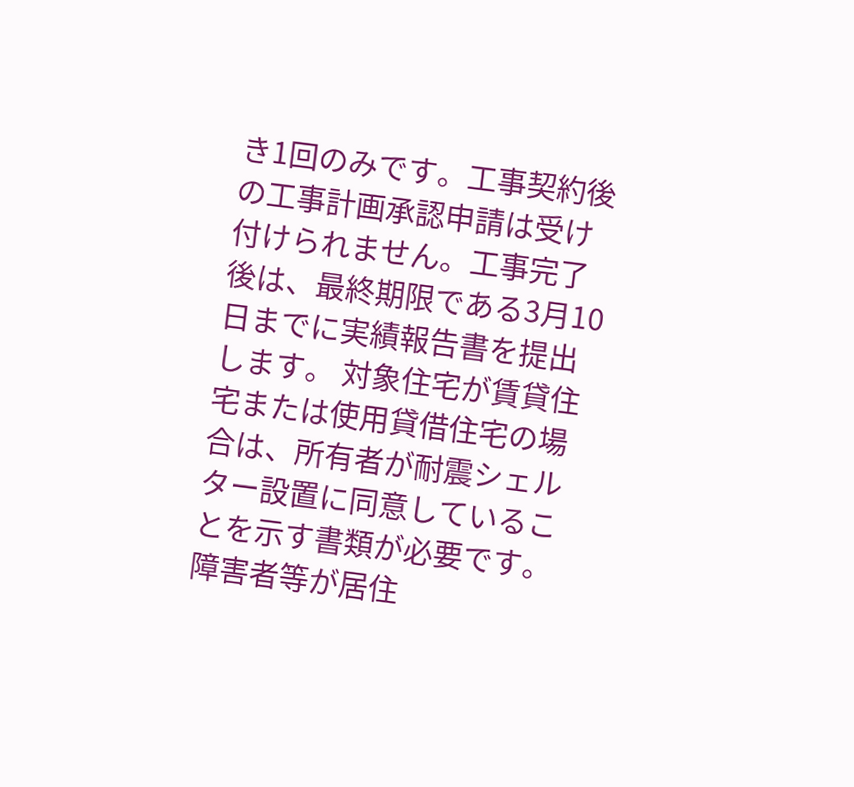き1回のみです。工事契約後の工事計画承認申請は受け付けられません。工事完了後は、最終期限である3月10日までに実績報告書を提出します。 対象住宅が賃貸住宅または使用貸借住宅の場合は、所有者が耐震シェルター設置に同意していることを示す書類が必要です。障害者等が居住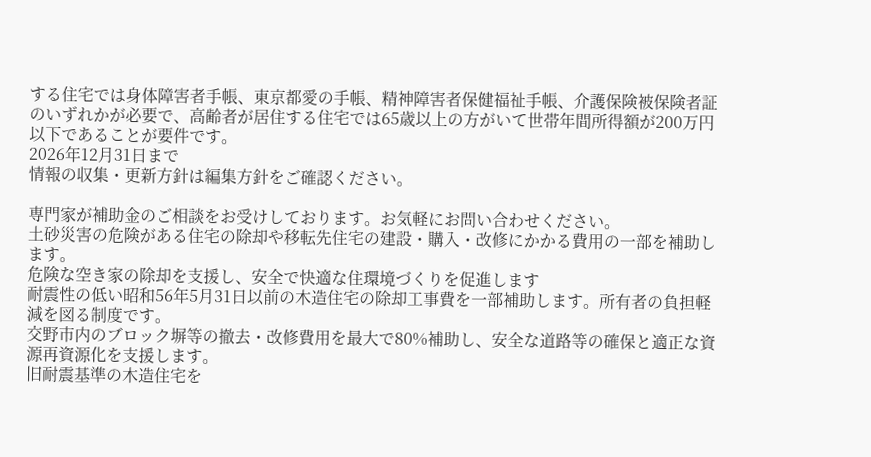する住宅では身体障害者手帳、東京都愛の手帳、精神障害者保健福祉手帳、介護保険被保険者証のいずれかが必要で、高齢者が居住する住宅では65歳以上の方がいて世帯年間所得額が200万円以下であることが要件です。
2026年12月31日まで
情報の収集・更新方針は編集方針をご確認ください。

専門家が補助金のご相談をお受けしております。お気軽にお問い合わせください。
土砂災害の危険がある住宅の除却や移転先住宅の建設・購入・改修にかかる費用の一部を補助します。
危険な空き家の除却を支援し、安全で快適な住環境づくりを促進します
耐震性の低い昭和56年5月31日以前の木造住宅の除却工事費を一部補助します。所有者の負担軽減を図る制度です。
交野市内のブロック塀等の撤去・改修費用を最大で80%補助し、安全な道路等の確保と適正な資源再資源化を支援します。
旧耐震基準の木造住宅を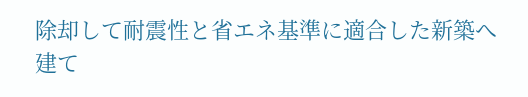除却して耐震性と省エネ基準に適合した新築へ建て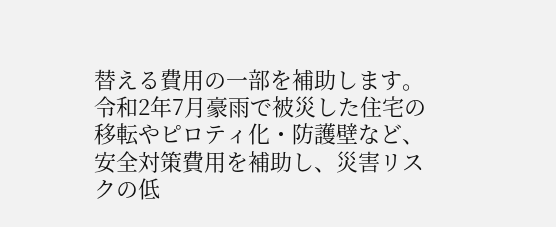替える費用の一部を補助します。
令和2年7月豪雨で被災した住宅の移転やピロティ化・防護壁など、安全対策費用を補助し、災害リスクの低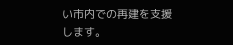い市内での再建を支援します。